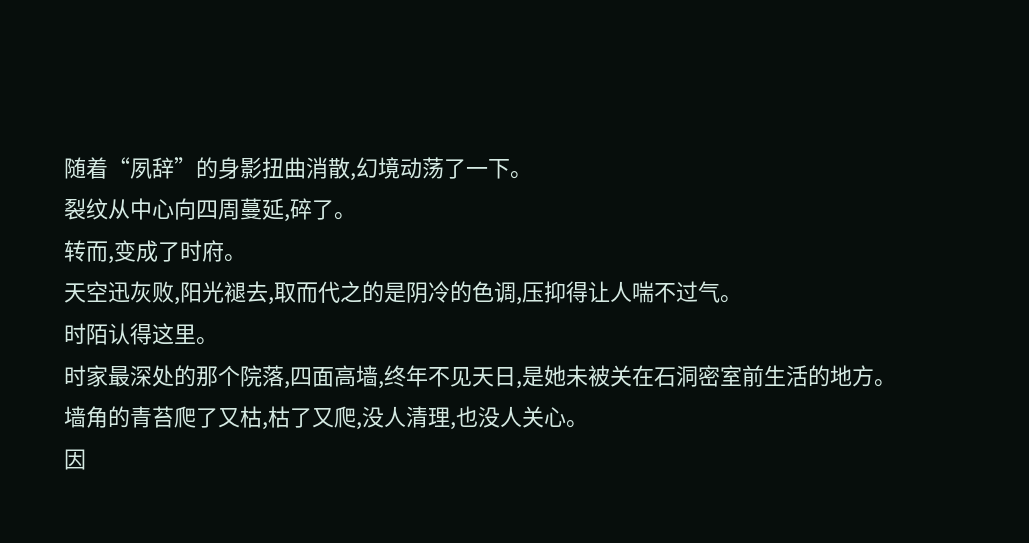随着“夙辞”的身影扭曲消散,幻境动荡了一下。
裂纹从中心向四周蔓延,碎了。
转而,变成了时府。
天空迅灰败,阳光褪去,取而代之的是阴冷的色调,压抑得让人喘不过气。
时陌认得这里。
时家最深处的那个院落,四面高墙,终年不见天日,是她未被关在石洞密室前生活的地方。
墙角的青苔爬了又枯,枯了又爬,没人清理,也没人关心。
因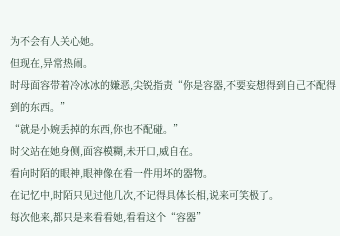为不会有人关心她。
但现在,异常热闹。
时母面容带着冷冰冰的嫌恶,尖锐指责“你是容器,不要妄想得到自己不配得到的东西。”
“就是小婉丢掉的东西,你也不配碰。”
时父站在她身侧,面容模糊,未开口,威自在。
看向时陌的眼神,眼神像在看一件用坏的器物。
在记忆中,时陌只见过他几次,不记得具体长相,说来可笑极了。
每次他来,都只是来看看她,看看这个“容器”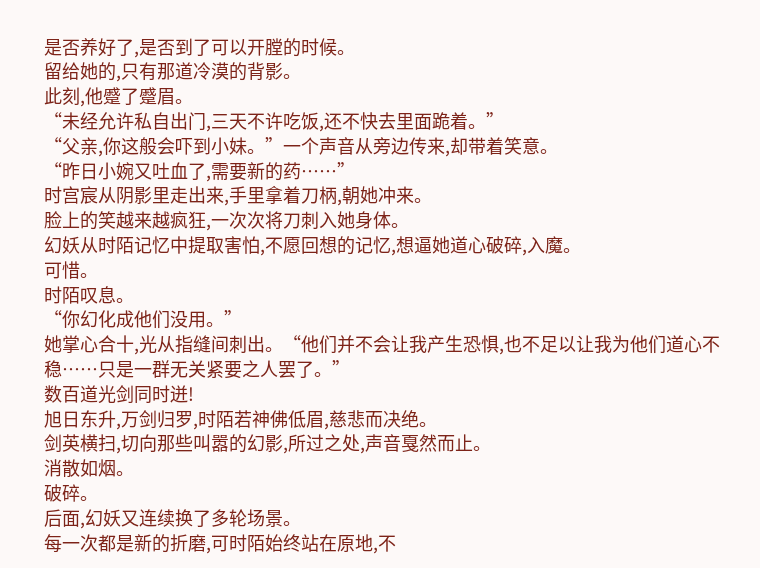是否养好了,是否到了可以开膛的时候。
留给她的,只有那道冷漠的背影。
此刻,他蹙了蹙眉。
“未经允许私自出门,三天不许吃饭,还不快去里面跪着。”
“父亲,你这般会吓到小妹。”一个声音从旁边传来,却带着笑意。
“昨日小婉又吐血了,需要新的药……”
时宫宸从阴影里走出来,手里拿着刀柄,朝她冲来。
脸上的笑越来越疯狂,一次次将刀刺入她身体。
幻妖从时陌记忆中提取害怕,不愿回想的记忆,想逼她道心破碎,入魔。
可惜。
时陌叹息。
“你幻化成他们没用。”
她掌心合十,光从指缝间刺出。“他们并不会让我产生恐惧,也不足以让我为他们道心不稳……只是一群无关紧要之人罢了。”
数百道光剑同时迸!
旭日东升,万剑归罗,时陌若神佛低眉,慈悲而决绝。
剑英横扫,切向那些叫嚣的幻影,所过之处,声音戛然而止。
消散如烟。
破碎。
后面,幻妖又连续换了多轮场景。
每一次都是新的折磨,可时陌始终站在原地,不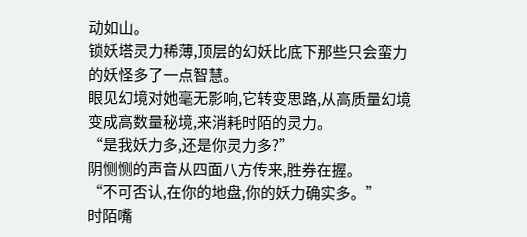动如山。
锁妖塔灵力稀薄,顶层的幻妖比底下那些只会蛮力的妖怪多了一点智慧。
眼见幻境对她毫无影响,它转变思路,从高质量幻境变成高数量秘境,来消耗时陌的灵力。
“是我妖力多,还是你灵力多?”
阴恻恻的声音从四面八方传来,胜券在握。
“不可否认,在你的地盘,你的妖力确实多。”
时陌嘴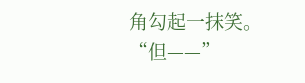角勾起一抹笑。
“但——”